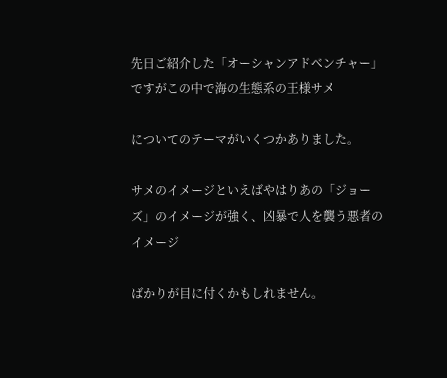先日ご紹介した「オーシャンアドベンチャー」ですがこの中で海の生態系の王様サメ

についてのテーマがいくつかありました。

サメのイメージといえばやはりあの「ジョーズ」のイメージが強く、凶暴で人を襲う悪者のイメージ

ばかりが目に付くかもしれません。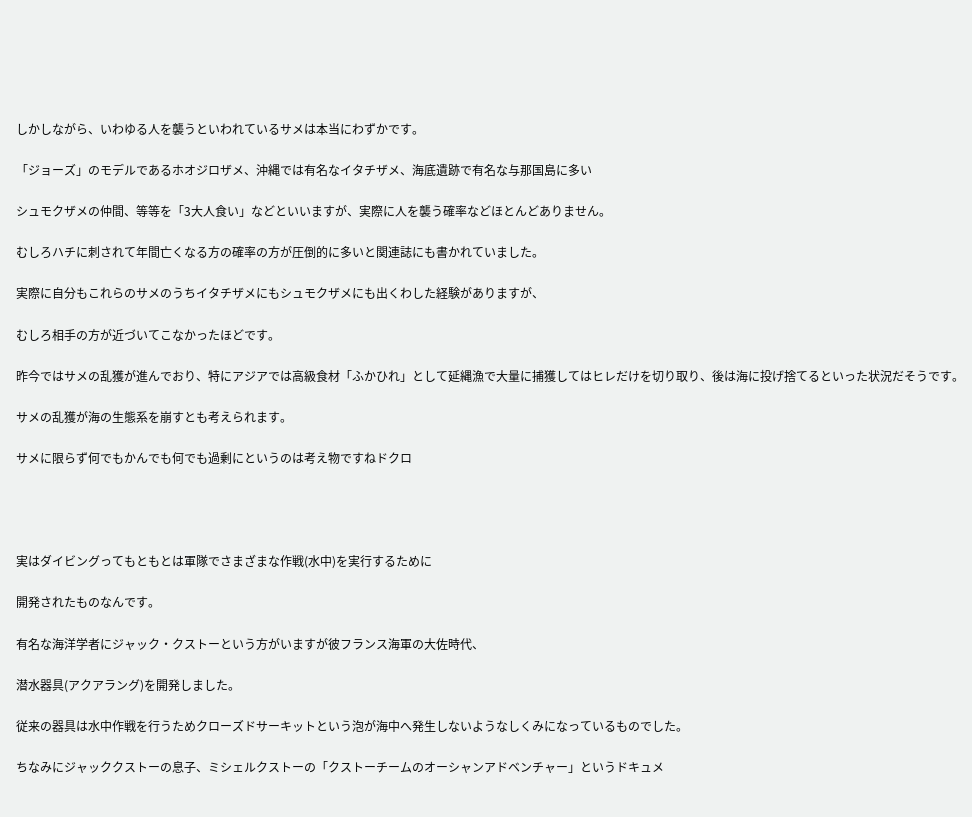しかしながら、いわゆる人を襲うといわれているサメは本当にわずかです。

「ジョーズ」のモデルであるホオジロザメ、沖縄では有名なイタチザメ、海底遺跡で有名な与那国島に多い

シュモクザメの仲間、等等を「3大人食い」などといいますが、実際に人を襲う確率などほとんどありません。

むしろハチに刺されて年間亡くなる方の確率の方が圧倒的に多いと関連誌にも書かれていました。

実際に自分もこれらのサメのうちイタチザメにもシュモクザメにも出くわした経験がありますが、

むしろ相手の方が近づいてこなかったほどです。

昨今ではサメの乱獲が進んでおり、特にアジアでは高級食材「ふかひれ」として延縄漁で大量に捕獲してはヒレだけを切り取り、後は海に投げ捨てるといった状況だそうです。

サメの乱獲が海の生態系を崩すとも考えられます。

サメに限らず何でもかんでも何でも過剰にというのは考え物ですねドクロ




実はダイビングってもともとは軍隊でさまざまな作戦(水中)を実行するために

開発されたものなんです。

有名な海洋学者にジャック・クストーという方がいますが彼フランス海軍の大佐時代、

潜水器具(アクアラング)を開発しました。

従来の器具は水中作戦を行うためクローズドサーキットという泡が海中へ発生しないようなしくみになっているものでした。

ちなみにジャッククストーの息子、ミシェルクストーの「クストーチームのオーシャンアドベンチャー」というドキュメ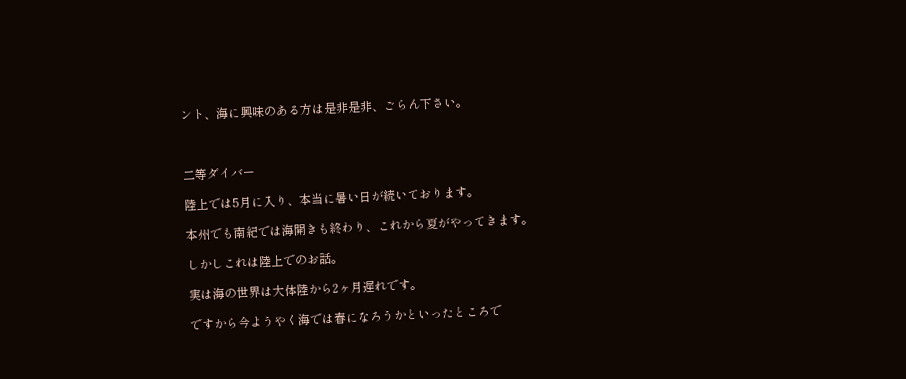ント、海に興味のある方は是非是非、ごらん下さい。



二等ダイバー

陸上では5月に入り、本当に暑い日が続いております。

本州でも南紀では海開きも終わり、これから夏がやってきます。

しかしこれは陸上でのお話。

実は海の世界は大体陸から2ヶ月遅れです。

ですから今ようやく海では春になろうかといったところで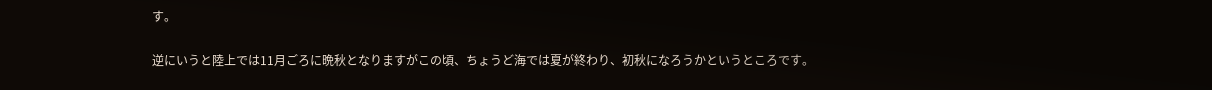す。

逆にいうと陸上では11月ごろに晩秋となりますがこの頃、ちょうど海では夏が終わり、初秋になろうかというところです。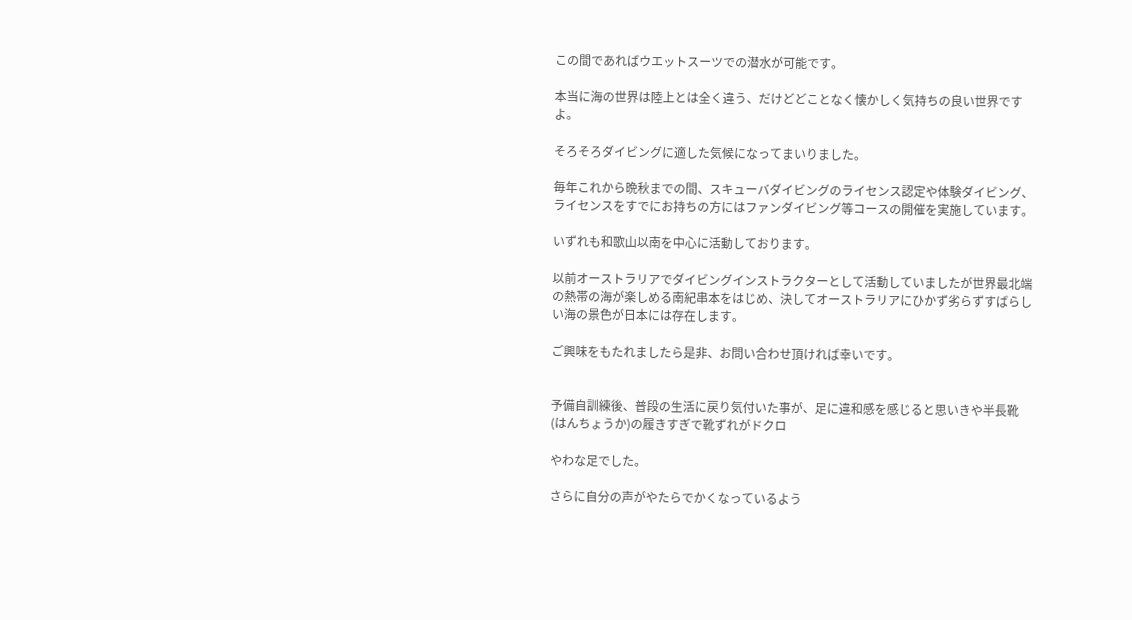この間であればウエットスーツでの潜水が可能です。

本当に海の世界は陸上とは全く違う、だけどどことなく懐かしく気持ちの良い世界ですよ。

そろそろダイビングに適した気候になってまいりました。

毎年これから晩秋までの間、スキューバダイビングのライセンス認定や体験ダイビング、ライセンスをすでにお持ちの方にはファンダイビング等コースの開催を実施しています。

いずれも和歌山以南を中心に活動しております。

以前オーストラリアでダイビングインストラクターとして活動していましたが世界最北端の熱帯の海が楽しめる南紀串本をはじめ、決してオーストラリアにひかず劣らずすばらしい海の景色が日本には存在します。

ご興味をもたれましたら是非、お問い合わせ頂ければ幸いです。


予備自訓練後、普段の生活に戻り気付いた事が、足に違和感を感じると思いきや半長靴(はんちょうか)の履きすぎで靴ずれがドクロ

やわな足でした。

さらに自分の声がやたらでかくなっているよう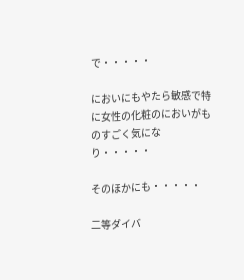で・・・・・

においにもやたら敏感で特に女性の化粧のにおいがものすごく気になり・・・・・

そのほかにも・・・・・

二等ダイバ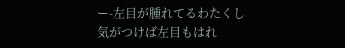ー-左目が腫れてるわたくし 気がつけば左目もはれ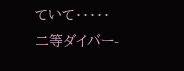ていて・・・・・
二等ダイバー-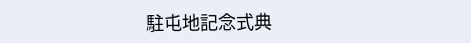駐屯地記念式典